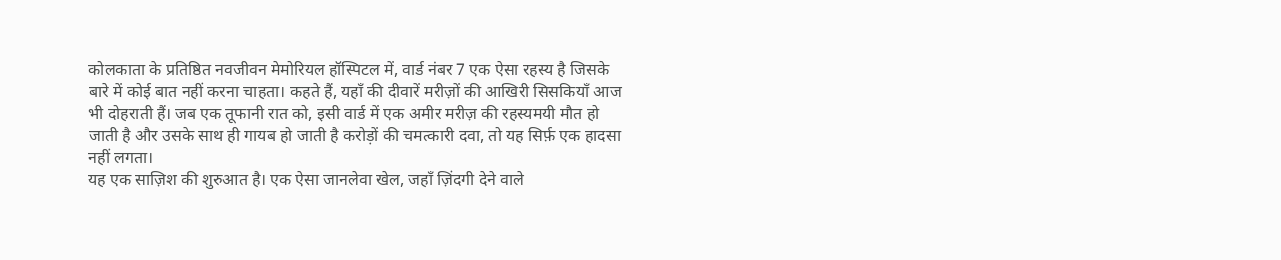कोलकाता के प्रतिष्ठित नवजीवन मेमोरियल हॉस्पिटल में, वार्ड नंबर 7 एक ऐसा रहस्य है जिसके बारे में कोई बात नहीं करना चाहता। कहते हैं, यहाँ की दीवारें मरीज़ों की आखिरी सिसकियाँ आज भी दोहराती हैं। जब एक तूफानी रात को, इसी वार्ड में एक अमीर मरीज़ की रहस्यमयी मौत हो जाती है और उसके साथ ही गायब हो जाती है करोड़ों की चमत्कारी दवा, तो यह सिर्फ़ एक हादसा नहीं लगता।
यह एक साज़िश की शुरुआत है। एक ऐसा जानलेवा खेल, जहाँ ज़िंदगी देने वाले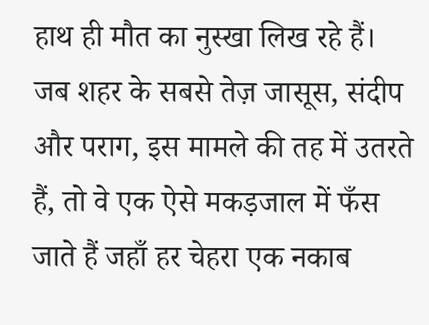हाथ ही मौत का नुस्खा लिख रहे हैं।
जब शहर के सबसे तेज़ जासूस, संदीप और पराग, इस मामले की तह में उतरते हैं, तो वे एक ऐसे मकड़जाल में फँस जाते हैं जहाँ हर चेहरा एक नकाब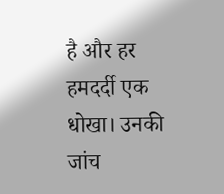है और हर हमदर्दी एक धोखा। उनकी जांच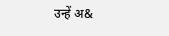उन्हें अ&